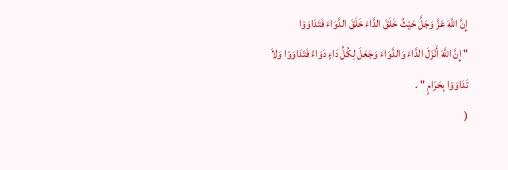إِنَّ اللَّهَ عَزَّ وَجَلَّ حَيْثُ خَلَقَ الدَّاءَ خَلَقَ الدَّوَاءَ فَتَدَاوَوْا
" إِنَّ اللَّهَ أَنْزَلَ الدَّاءَ وَالدَّوَاءَ وَجَعَلَ لِكُلِّ دَاءٍ دَوَاءً فَتَدَاوَوْا وَلاَ تَدَاوَوْا بِحَرَامٍ " .
(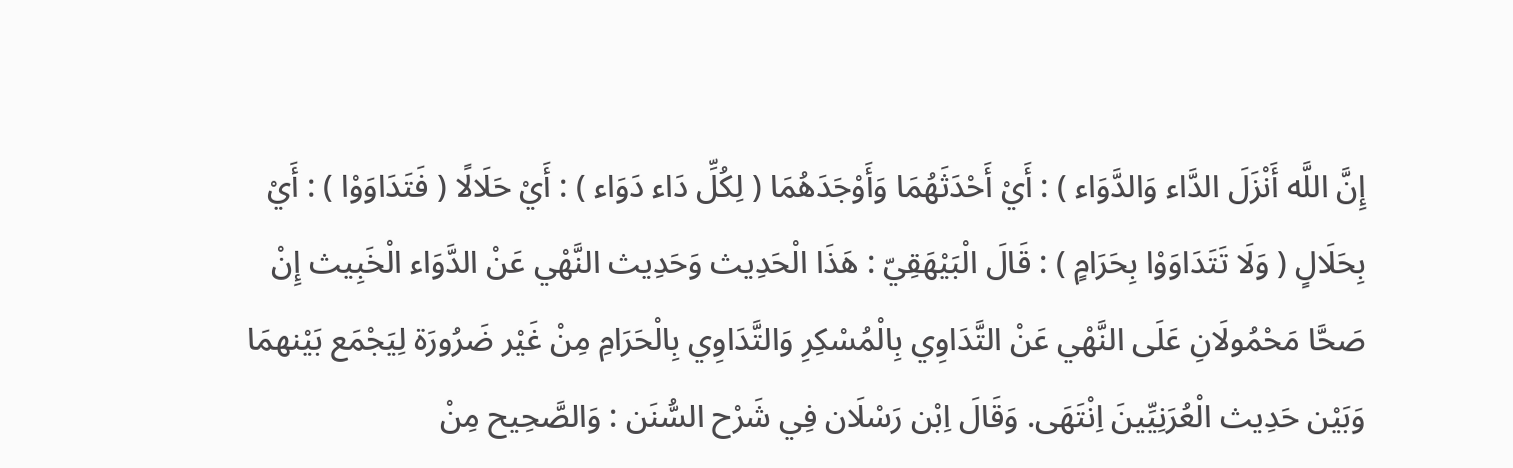إِنَّ اللَّه أَنْزَلَ الدَّاء وَالدَّوَاء ) : أَيْ أَحْدَثَهُمَا وَأَوْجَدَهُمَا ( لِكُلِّ دَاء دَوَاء ) : أَيْ حَلَالًا ( فَتَدَاوَوْا ) : أَيْ بِحَلَالٍ ( وَلَا تَتَدَاوَوْا بِحَرَامٍ ) : قَالَ الْبَيْهَقِيّ : هَذَا الْحَدِيث وَحَدِيث النَّهْي عَنْ الدَّوَاء الْخَبِيث إِنْ صَحَّا مَحْمُولَانِ عَلَى النَّهْي عَنْ التَّدَاوِي بِالْمُسْكِرِ وَالتَّدَاوِي بِالْحَرَامِ مِنْ غَيْر ضَرُورَة لِيَجْمَع بَيْنهمَا وَبَيْن حَدِيث الْعُرَنِيِّينَ اِنْتَهَى. وَقَالَ اِبْن رَسْلَان فِي شَرْح السُّنَن : وَالصَّحِيح مِنْ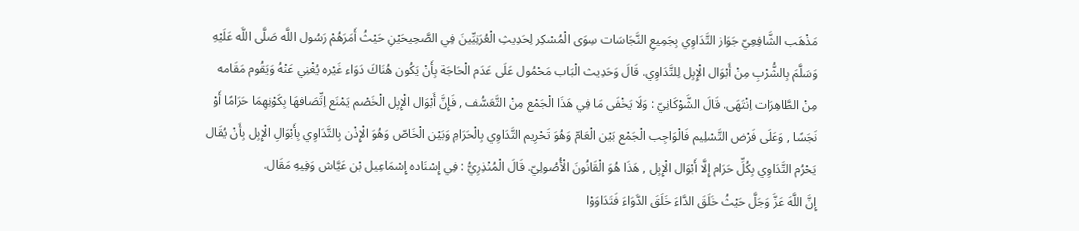مَذْهَب الشَّافِعِيّ جَوَاز التَّدَاوِي بِجَمِيعِ النَّجَاسَات سِوَى الْمُسْكِر لِحَدِيثِ الْعُرَنِيِّينَ فِي الصَّحِيحَيْنِ حَيْثُ أَمَرَهُمْ رَسُول اللَّه صَلَّى اللَّه عَلَيْهِ وَسَلَّمَ بِالشُّرْبِ مِنْ أَبْوَال الْإِبِل لِلتَّدَاوِي. قَالَ وَحَدِيث الْبَاب مَحْمُول عَلَى عَدَم الْحَاجَة بِأَنْ يَكُون هُنَاكَ دَوَاء غَيْره يُغْنِي عَنْهُ وَيَقُوم مَقَامه مِنْ الطَّاهِرَات اِنْتَهَى. قَالَ الشَّوْكَانِيّ : وَلَا يَخْفَى مَا فِي هَذَا الْجَمْع مِنْ التَّعَسُّف , فَإِنَّ أَبْوَال الْإِبِل الْخَصْم يَمْنَع اِتِّصَافهَا بِكَوْنِهِمَا حَرَامًا أَوْ نَجَسًا , وَعَلَى فَرْض التَّسْلِيم فَالْوَاجِب الْجَمْع بَيْن الْعَامّ وَهُوَ تَحْرِيم التَّدَاوِي بِالْحَرَامِ وَبَيْن الْخَاصّ وَهُوَ الْإِذْن بِالتَّدَاوِي بِأَبْوَالِ الْإِبِل بِأَنْ يُقَال يَحْرُم التَّدَاوِي بِكُلِّ حَرَام إِلَّا أَبْوَال الْإِبِل , هَذَا هُوَ الْقَانُونَ الْأُصُولِيّ. قَالَ الْمُنْذِرِيُّ : فِي إِسْنَاده إِسْمَاعِيل بْن عَيَّاش وَفِيهِ مَقَال.
إِنَّ اللَّهَ عَزَّ وَجَلَّ حَيْثُ خَلَقَ الدَّاءَ خَلَقَ الدَّوَاءَ فَتَدَاوَوْا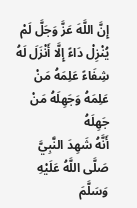إِنَّ اللَّهَ عَزَّ وَجَلَّ لَمْ يُنْزِلْ دَاءً إِلَّا أَنْزَلَ لَهُ شِفَاءً عَلِمَهُ مَنْ عَلِمَهُ وَجَهِلَهُ مَنْ جَهِلَهُ
أَنَّهُ شَهِدَ النَّبِيَّ صَلَّى اللَّهُ عَلَيْهِ وَسَلَّمَ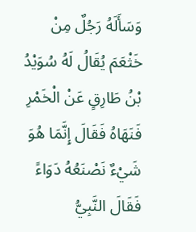وَسَأَلَهُ رَجُلٌ مِنْ خَثْعَمَ يُقَالُ لَهُ سُوَيْدُ بْنُ طَارِقٍ عَنْ الْخَمْرِ فَنَهَاهُ فَقَالَ إِنَّمَا هُوَ شَيْءٌ نَصْنَعُهُ دَوَاءً فَقَالَ النَّبِيُّ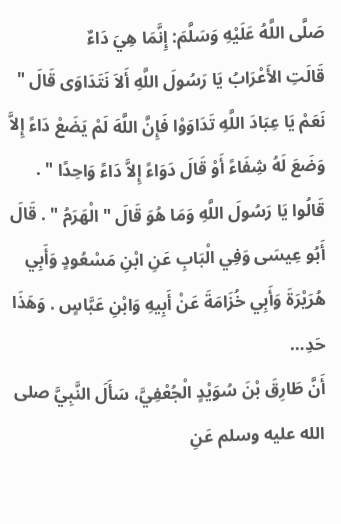صَلَّى اللَّهُ عَلَيْهِ وَسَلَّمَ: إِنَّمَا هِيَ دَاءٌ
قَالَتِ الأَعْرَابُ يَا رَسُولَ اللَّهِ أَلاَ نَتَدَاوَى قَالَ " نَعَمْ يَا عِبَادَ اللَّهِ تَدَاوَوْا فَإِنَّ اللَّهَ لَمْ يَضَعْ دَاءً إِلاَّ وَضَعَ لَهُ شِفَاءً أَوْ قَالَ دَوَاءً إِلاَّ دَاءً وَاحِدًا " . قَالُوا يَا رَسُولَ اللَّهِ وَمَا هُوَ قَالَ " الْهَرَمُ " . قَالَ أَبُو عِيسَى وَفِي الْبَابِ عَنِ ابْنِ مَسْعُودٍ وَأَبِي هُرَيْرَةَ وَأَبِي خُزَامَةَ عَنْ أَبِيهِ وَابْنِ عَبَّاسٍ . وَهَذَا حَدِ…
أَنَّ طَارِقَ بْنَ سُوَيْدٍ الْجُعْفِيَّ، سَأَلَ النَّبِيَّ صلى الله عليه وسلم عَنِ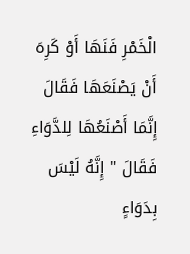الْخَمْرِ فَنَهَا أَوْ كَرِهَ أَنْ يَصْنَعَهَا فَقَالَ إِنَّمَا أَصْنَعُهَا لِلدَّوَاءِ فَقَالَ " إِنَّهُ لَيْسَ بِدَوَاءٍ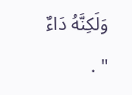وَلَكِنَّهُ دَاءٌ " .